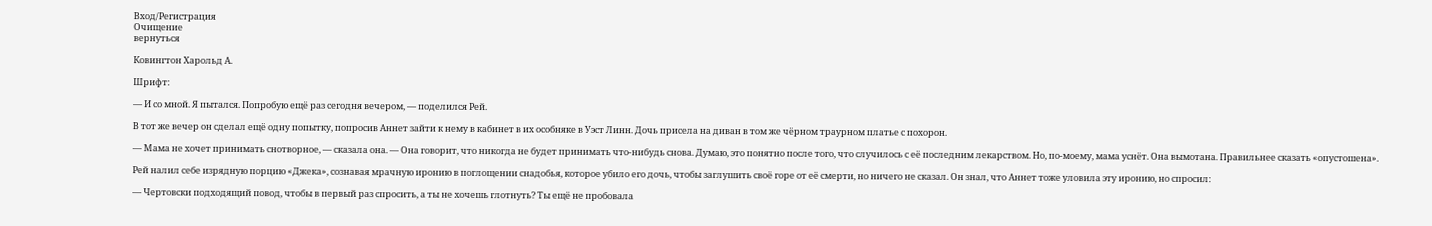Вход/Регистрация
Очищение
вернуться

Ковингтон Харольд А.

Шрифт:

— И со мной. Я пытался. Попробую ещё раз сегодня вечером, — поделился Рей.

В тот же вечер он сделал ещё одну попытку, попросив Аннет зайти к нему в кабинет в их особняке в Уэст Линн. Дочь присела на диван в том же чёрном траурном платье с похорон.

— Мама не хочет принимать снотворное, — сказала она. — Она говорит, что никогда не будет принимать что-нибудь снова. Думаю, это понятно после того, что случилось с её последним лекарством. Но, по-моему, мама уснёт. Она вымотана. Правильнее сказать «опустошена».

Рей налил себе изрядную порцию «Джека», сознавая мрачную иронию в поглощении снадобья, которое убило его дочь, чтобы заглушить своё горе от её смерти, но ничего не сказал. Он знал, что Аннет тоже уловила эту иронию, но спросил:

— Чертовски подходящий повод, чтобы в первый раз спросить, а ты не хочешь глотнуть? Ты ещё не пробовала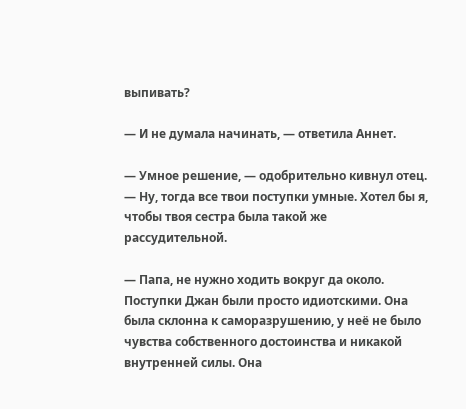выпивать?

— И не думала начинать, — ответила Аннет.

— Умное решение, — одобрительно кивнул отец. — Ну, тогда все твои поступки умные. Хотел бы я, чтобы твоя сестра была такой же рассудительной.

— Папа, не нужно ходить вокруг да около. Поступки Джан были просто идиотскими. Она была склонна к саморазрушению, у неё не было чувства собственного достоинства и никакой внутренней силы. Она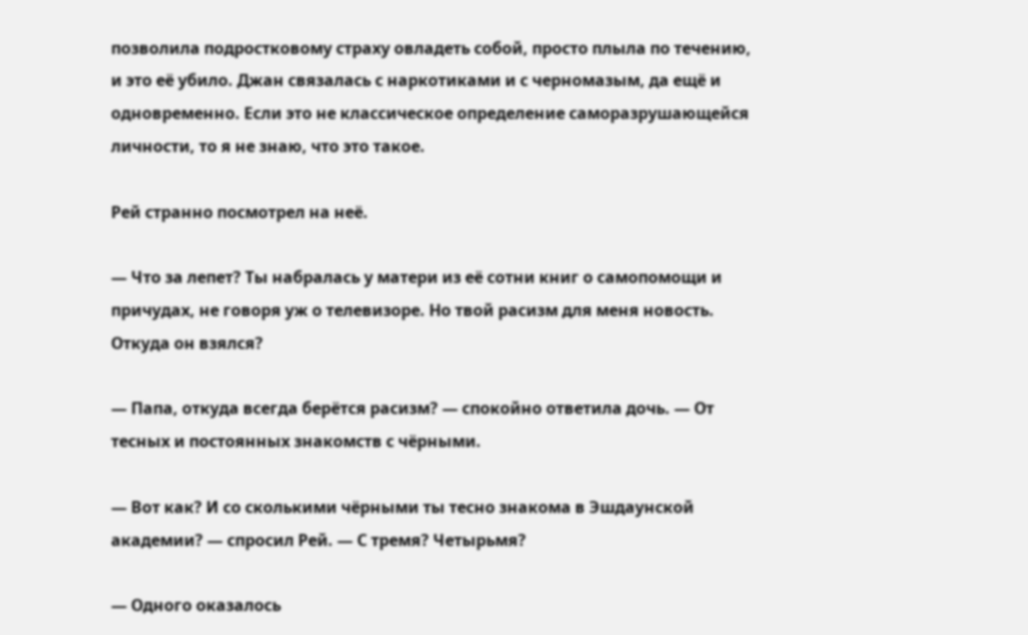позволила подростковому страху овладеть собой, просто плыла по течению, и это её убило. Джан связалась с наркотиками и с черномазым, да ещё и одновременно. Если это не классическое определение саморазрушающейся личности, то я не знаю, что это такое.

Рей странно посмотрел на неё.

— Что за лепет? Ты набралась у матери из её сотни книг о самопомощи и причудах, не говоря уж о телевизоре. Но твой расизм для меня новость. Откуда он взялся?

— Папа, откуда всегда берётся расизм? — спокойно ответила дочь. — От тесных и постоянных знакомств с чёрными.

— Вот как? И со сколькими чёрными ты тесно знакома в Эшдаунской академии? — спросил Рей. — С тремя? Четырьмя?

— Одного оказалось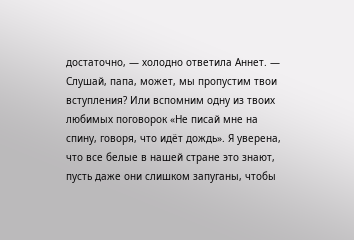достаточно, — холодно ответила Аннет. — Слушай, папа, может, мы пропустим твои вступления? Или вспомним одну из твоих любимых поговорок «Не писай мне на спину, говоря, что идёт дождь». Я уверена, что все белые в нашей стране это знают, пусть даже они слишком запуганы, чтобы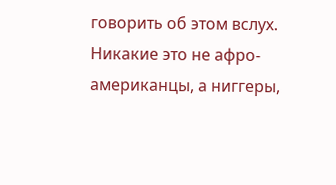говорить об этом вслух. Никакие это не афро-американцы, а ниггеры,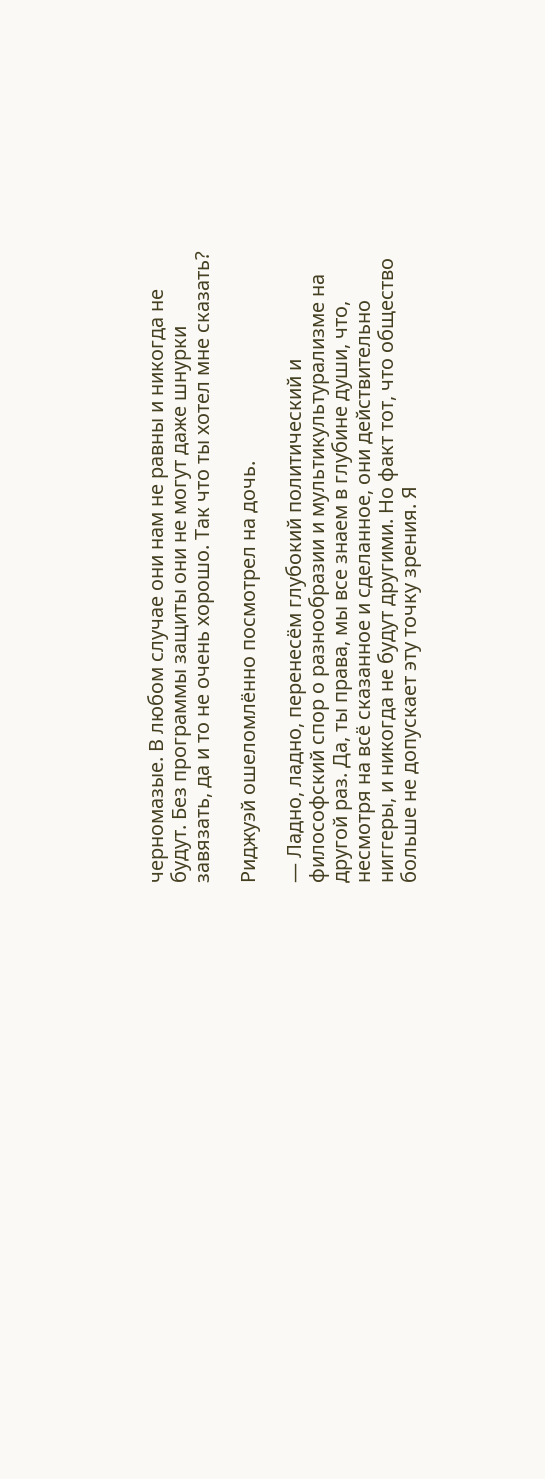черномазые. В любом случае они нам не равны и никогда не будут. Без программы защиты они не могут даже шнурки завязать, да и то не очень хорошо. Так что ты хотел мне сказать?

Риджуэй ошеломлённо посмотрел на дочь.

— Ладно, ладно, перенесём глубокий политический и философский спор о разнообразии и мультикультурализме на другой раз. Да, ты права, мы все знаем в глубине души, что, несмотря на всё сказанное и сделанное, они действительно ниггеры, и никогда не будут другими. Но факт тот, что общество больше не допускает эту точку зрения. Я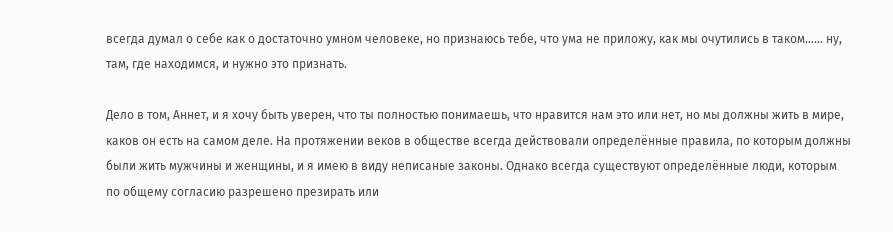всегда думал о себе как о достаточно умном человеке, но признаюсь тебе, что ума не приложу, как мы очутились в таком…… ну, там, где находимся, и нужно это признать.

Дело в том, Аннет, и я хочу быть уверен, что ты полностью понимаешь, что нравится нам это или нет, но мы должны жить в мире, каков он есть на самом деле. На протяжении веков в обществе всегда действовали определённые правила, по которым должны были жить мужчины и женщины, и я имею в виду неписаные законы. Однако всегда существуют определённые люди, которым по общему согласию разрешено презирать или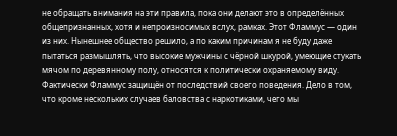не обращать внимания на эти правила, пока они делают это в определённых общепризнанных, хотя и непроизносимых вслух, рамках. Этот Фламмус — один из них. Нынешнее общество решило, а по каким причинам я не буду даже пытаться размышлять, что высокие мужчины с чёрной шкурой, умеющие стукать мячом по деревянному полу, относятся к политически охраняемому виду. Фактически Фламмус защищён от последствий своего поведения. Дело в том, что кроме нескольких случаев баловства с наркотиками, чего мы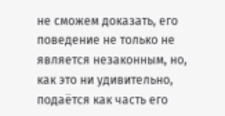не сможем доказать, его поведение не только не является незаконным, но, как это ни удивительно, подаётся как часть его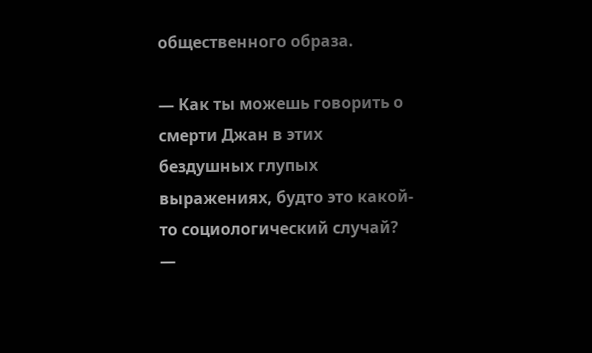общественного образа.

— Как ты можешь говорить о смерти Джан в этих бездушных глупых выражениях, будто это какой-то социологический случай? —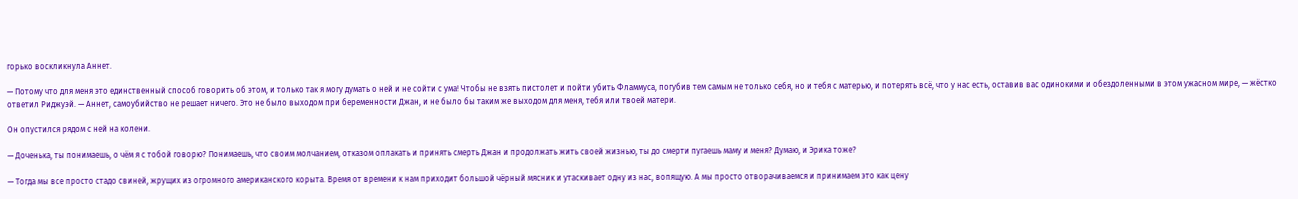горько воскликнула Аннет.

— Потому что для меня это единственный способ говорить об этом, и только так я могу думать о ней и не сойти с ума! Чтобы не взять пистолет и пойти убить Фламмуса, погубив тем самым не только себя, но и тебя с матерью, и потерять всё, что у нас есть, оставив вас одинокими и обездоленными в этом ужасном мире, — жёстко ответил Риджуэй. — Аннет, самоубийство не решает ничего. Это не было выходом при беременности Джан, и не было бы таким же выходом для меня, тебя или твоей матери.

Он опустился рядом с ней на колени.

— Доченька, ты понимаешь, о чём я с тобой говорю? Понимаешь, что своим молчанием, отказом оплакать и принять смерть Джан и продолжать жить своей жизнью, ты до смерти пугаешь маму и меня? Думаю, и Эрика тоже?

— Тогда мы все просто стадо свиней, жрущих из огромного американского корыта. Время от времени к нам приходит большой чёрный мясник и утаскивает одну из нас, вопящую. А мы просто отворачиваемся и принимаем это как цену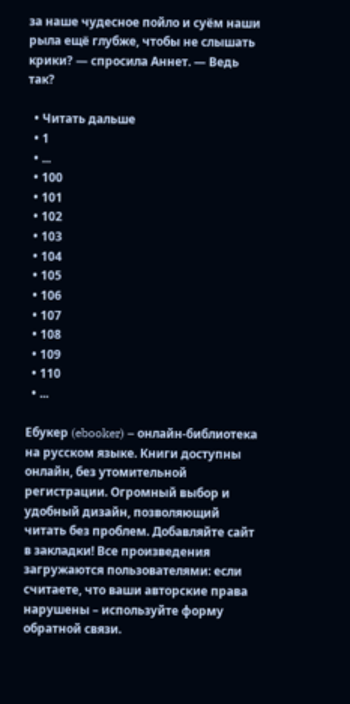за наше чудесное пойло и суём наши рыла ещё глубже, чтобы не слышать крики? — спросила Аннет. — Ведь так?

  • Читать дальше
  • 1
  • ...
  • 100
  • 101
  • 102
  • 103
  • 104
  • 105
  • 106
  • 107
  • 108
  • 109
  • 110
  • ...

Ебукер (ebooker) – онлайн-библиотека на русском языке. Книги доступны онлайн, без утомительной регистрации. Огромный выбор и удобный дизайн, позволяющий читать без проблем. Добавляйте сайт в закладки! Все произведения загружаются пользователями: если считаете, что ваши авторские права нарушены – используйте форму обратной связи.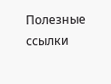Полезные ссылки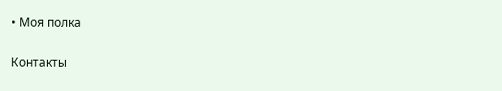• Моя полка

Контакты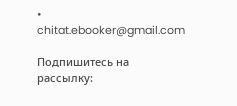• chitat.ebooker@gmail.com

Подпишитесь на рассылку: